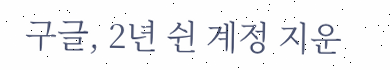구글, 2년 쉰 계정 지운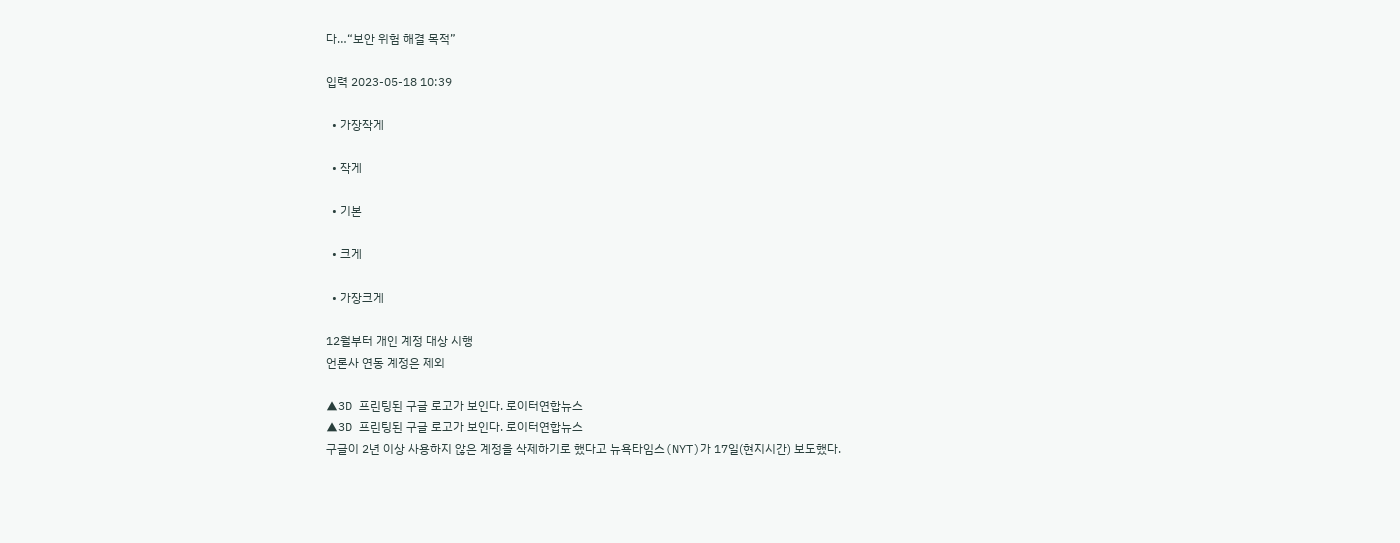다…“보안 위험 해결 목적”

입력 2023-05-18 10:39

  • 가장작게

  • 작게

  • 기본

  • 크게

  • 가장크게

12월부터 개인 계정 대상 시행
언론사 연동 계정은 제외

▲3D 프린팅된 구글 로고가 보인다. 로이터연합뉴스
▲3D 프린팅된 구글 로고가 보인다. 로이터연합뉴스
구글이 2년 이상 사용하지 않은 계정을 삭제하기로 했다고 뉴욕타임스(NYT)가 17일(현지시간) 보도했다.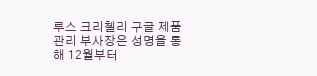루스 크리첼리 구글 제품관리 부사장은 성명을 통해 12월부터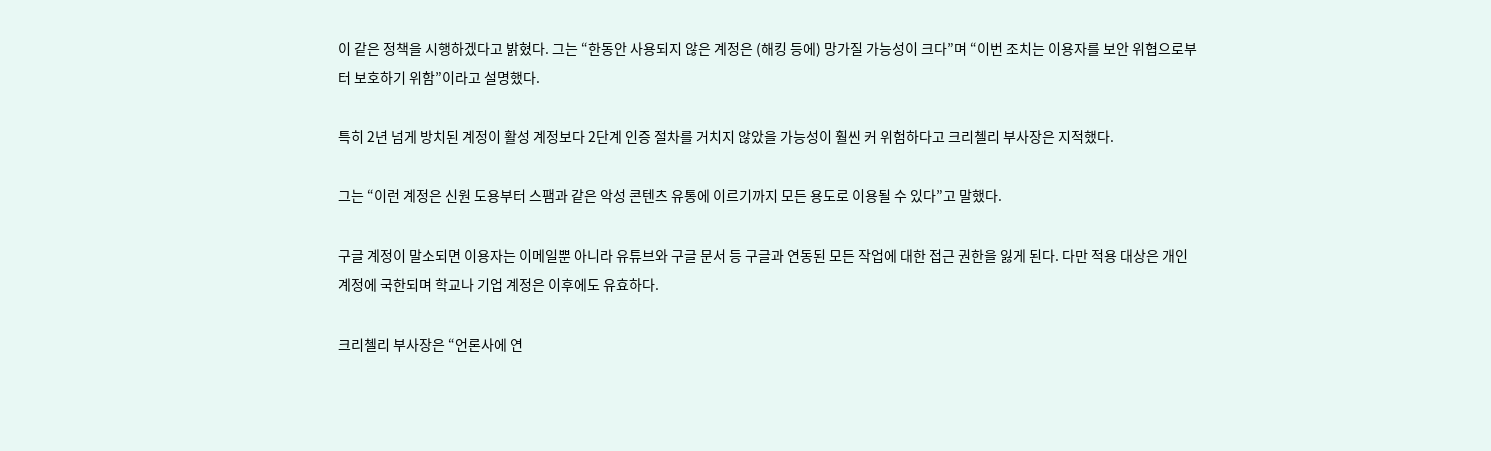이 같은 정책을 시행하겠다고 밝혔다. 그는 “한동안 사용되지 않은 계정은 (해킹 등에) 망가질 가능성이 크다”며 “이번 조치는 이용자를 보안 위협으로부터 보호하기 위함”이라고 설명했다.

특히 2년 넘게 방치된 계정이 활성 계정보다 2단계 인증 절차를 거치지 않았을 가능성이 훨씬 커 위험하다고 크리첼리 부사장은 지적했다.

그는 “이런 계정은 신원 도용부터 스팸과 같은 악성 콘텐츠 유통에 이르기까지 모든 용도로 이용될 수 있다”고 말했다.

구글 계정이 말소되면 이용자는 이메일뿐 아니라 유튜브와 구글 문서 등 구글과 연동된 모든 작업에 대한 접근 권한을 잃게 된다. 다만 적용 대상은 개인 계정에 국한되며 학교나 기업 계정은 이후에도 유효하다.

크리첼리 부사장은 “언론사에 연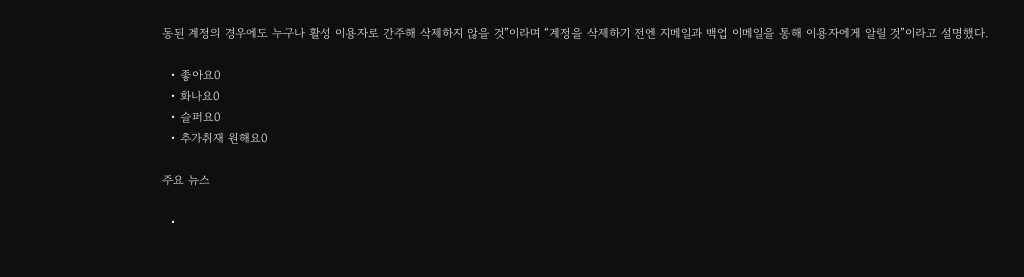동된 계정의 경우에도 누구나 활성 이용자로 간주해 삭제하지 않을 것”이라며 “계정을 삭제하기 전엔 지메일과 백업 이메일을 통해 이용자에게 알릴 것”이라고 설명했다.

  • 좋아요0
  • 화나요0
  • 슬퍼요0
  • 추가취재 원해요0

주요 뉴스

  •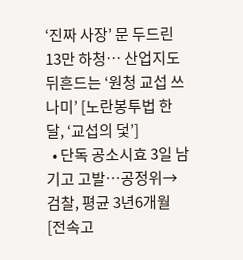‘진짜 사장’ 문 두드린 13만 하청… 산업지도 뒤흔드는 ‘원청 교섭 쓰나미’ [노란봉투법 한 달, ‘교섭의 덫’]
  • 단독 공소시효 3일 남기고 고발…공정위→검찰, 평균 3년6개월 [전속고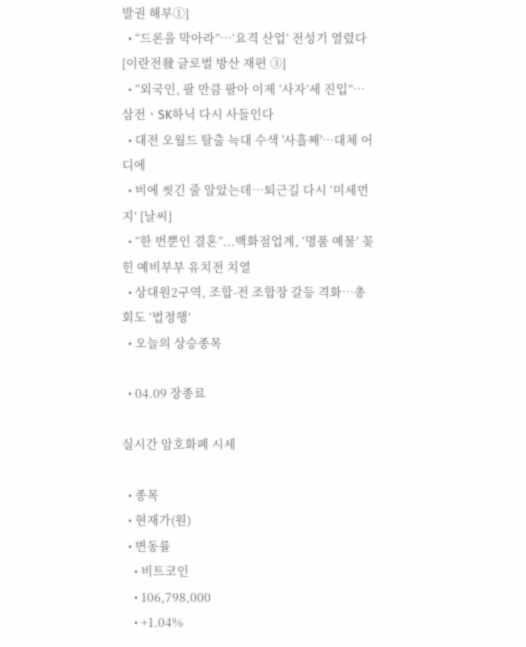발권 해부①]
  • “드론을 막아라”…‘요격 산업’ 전성기 열렸다 [이란전發 글로벌 방산 재편 ③]
  • “외국인, 팔 만큼 팔아 이제 ‘사자’세 진입”⋯삼전ㆍSK하닉 다시 사들인다
  • 대전 오월드 탈출 늑대 수색 '사흘째'…대체 어디에
  • 비에 씻긴 줄 알았는데…퇴근길 다시 ‘미세먼지’ [날씨]
  • “한 번뿐인 결혼”...백화점업계, ‘명품 예물’ 꽂힌 예비부부 유치전 치열
  • 상대원2구역, 조합-전 조합장 갈등 격화⋯총회도 ‘법정행’
  • 오늘의 상승종목

  • 04.09 장종료

실시간 암호화폐 시세

  • 종목
  • 현재가(원)
  • 변동률
    • 비트코인
    • 106,798,000
    • +1.04%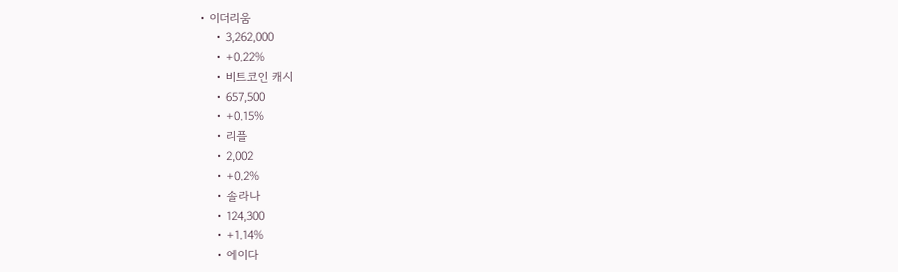• 이더리움
    • 3,262,000
    • +0.22%
    • 비트코인 캐시
    • 657,500
    • +0.15%
    • 리플
    • 2,002
    • +0.2%
    • 솔라나
    • 124,300
    • +1.14%
    • 에이다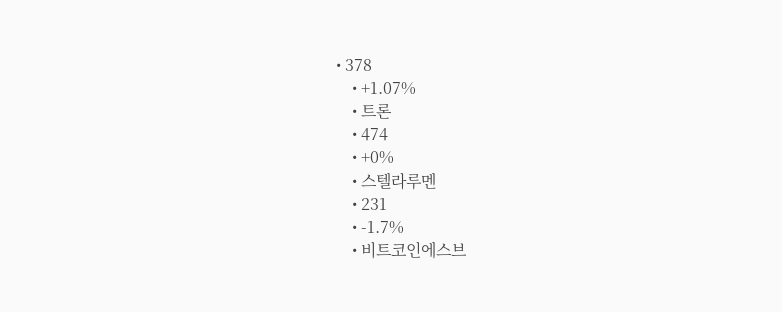• 378
    • +1.07%
    • 트론
    • 474
    • +0%
    • 스텔라루멘
    • 231
    • -1.7%
    • 비트코인에스브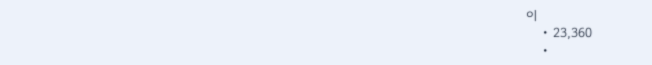이
    • 23,360
    •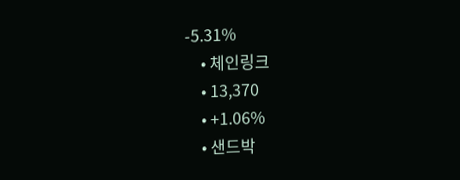-5.31%
    • 체인링크
    • 13,370
    • +1.06%
    • 샌드박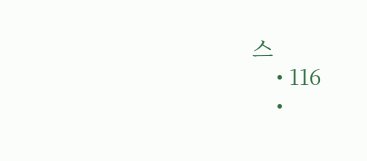스
    • 116
    •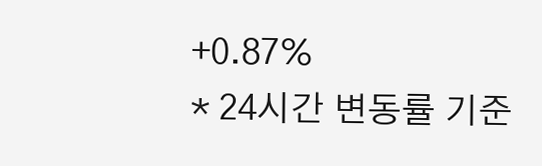+0.87%
* 24시간 변동률 기준